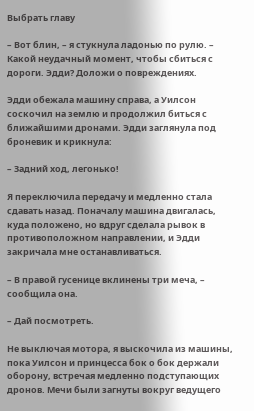Выбрать главу

– Вот блин, – я стукнула ладонью по рулю. – Какой неудачный момент, чтобы сбиться с дороги. Эдди? Доложи о повреждениях.

Эдди обежала машину справа, а Уилсон соскочил на землю и продолжил биться с ближайшими дронами. Эдди заглянула под броневик и крикнула:

– Задний ход, легонько!

Я переключила передачу и медленно стала сдавать назад. Поначалу машина двигалась, куда положено, но вдруг сделала рывок в противоположном направлении, и Эдди закричала мне останавливаться.

– В правой гусенице вклинены три меча, – сообщила она.

– Дай посмотреть.

Не выключая мотора, я выскочила из машины, пока Уилсон и принцесса бок о бок держали оборону, встречая медленно подступающих дронов. Мечи были загнуты вокруг ведущего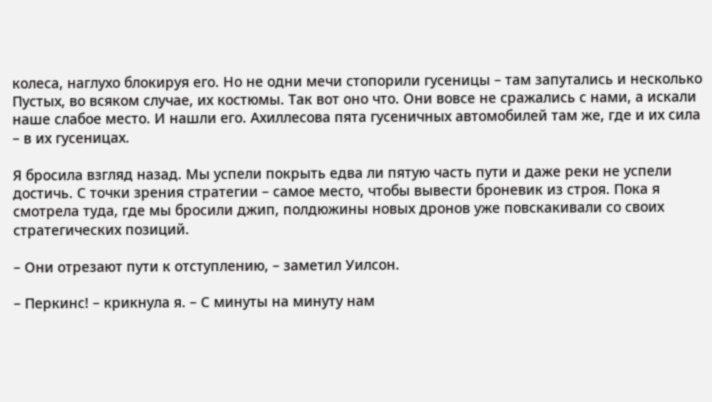колеса, наглухо блокируя его. Но не одни мечи стопорили гусеницы – там запутались и несколько Пустых, во всяком случае, их костюмы. Так вот оно что. Они вовсе не сражались с нами, а искали наше слабое место. И нашли его. Ахиллесова пята гусеничных автомобилей там же, где и их сила – в их гусеницах.

Я бросила взгляд назад. Мы успели покрыть едва ли пятую часть пути и даже реки не успели достичь. С точки зрения стратегии – самое место, чтобы вывести броневик из строя. Пока я смотрела туда, где мы бросили джип, полдюжины новых дронов уже повскакивали со своих стратегических позиций.

– Они отрезают пути к отступлению, – заметил Уилсон.

– Перкинс! – крикнула я. – С минуты на минуту нам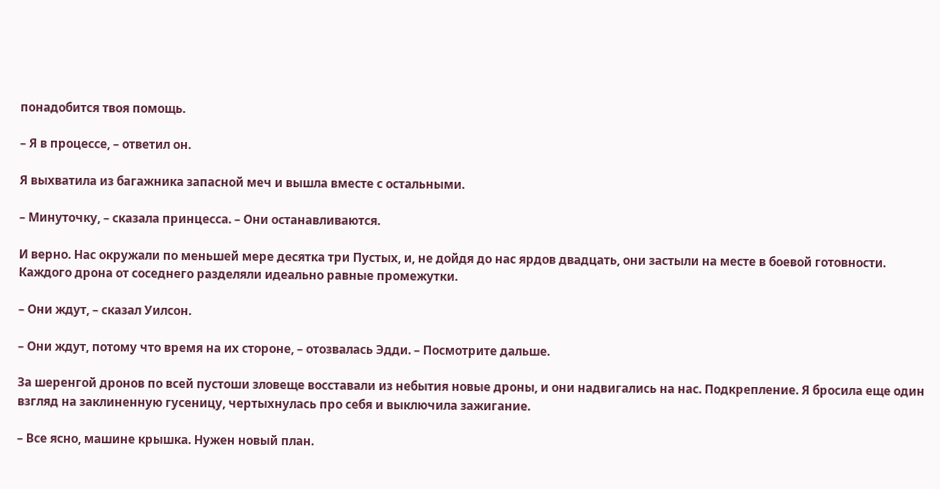понадобится твоя помощь.

– Я в процессе, – ответил он.

Я выхватила из багажника запасной меч и вышла вместе с остальными.

– Минуточку, – сказала принцесса. – Они останавливаются.

И верно. Нас окружали по меньшей мере десятка три Пустых, и, не дойдя до нас ярдов двадцать, они застыли на месте в боевой готовности. Каждого дрона от соседнего разделяли идеально равные промежутки.

– Они ждут, – сказал Уилсон.

– Они ждут, потому что время на их стороне, – отозвалась Эдди. – Посмотрите дальше.

За шеренгой дронов по всей пустоши зловеще восставали из небытия новые дроны, и они надвигались на нас. Подкрепление. Я бросила еще один взгляд на заклиненную гусеницу, чертыхнулась про себя и выключила зажигание.

– Все ясно, машине крышка. Нужен новый план.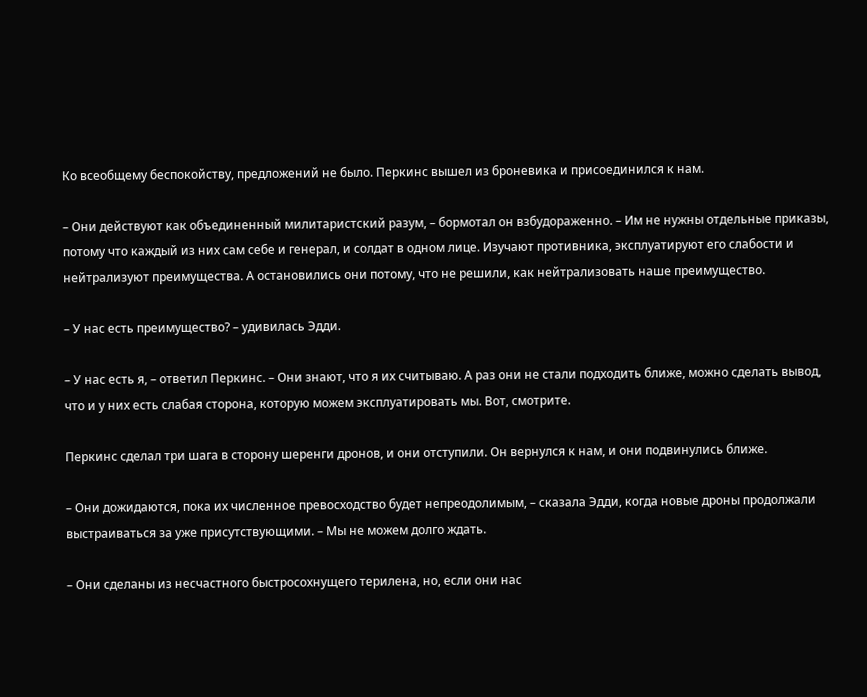Ко всеобщему беспокойству, предложений не было. Перкинс вышел из броневика и присоединился к нам.

– Они действуют как объединенный милитаристский разум, – бормотал он взбудораженно. – Им не нужны отдельные приказы, потому что каждый из них сам себе и генерал, и солдат в одном лице. Изучают противника, эксплуатируют его слабости и нейтрализуют преимущества. А остановились они потому, что не решили, как нейтрализовать наше преимущество.

– У нас есть преимущество? – удивилась Эдди.

– У нас есть я, – ответил Перкинс. – Они знают, что я их считываю. А раз они не стали подходить ближе, можно сделать вывод, что и у них есть слабая сторона, которую можем эксплуатировать мы. Вот, смотрите.

Перкинс сделал три шага в сторону шеренги дронов, и они отступили. Он вернулся к нам, и они подвинулись ближе.

– Они дожидаются, пока их численное превосходство будет непреодолимым, – сказала Эдди, когда новые дроны продолжали выстраиваться за уже присутствующими. – Мы не можем долго ждать.

– Они сделаны из несчастного быстросохнущего терилена, но, если они нас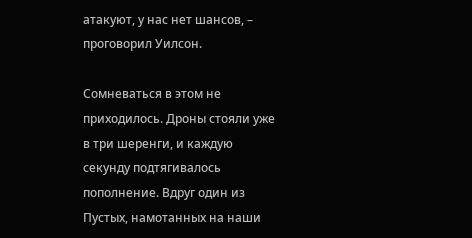атакуют, у нас нет шансов, – проговорил Уилсон.

Сомневаться в этом не приходилось. Дроны стояли уже в три шеренги, и каждую секунду подтягивалось пополнение. Вдруг один из Пустых, намотанных на наши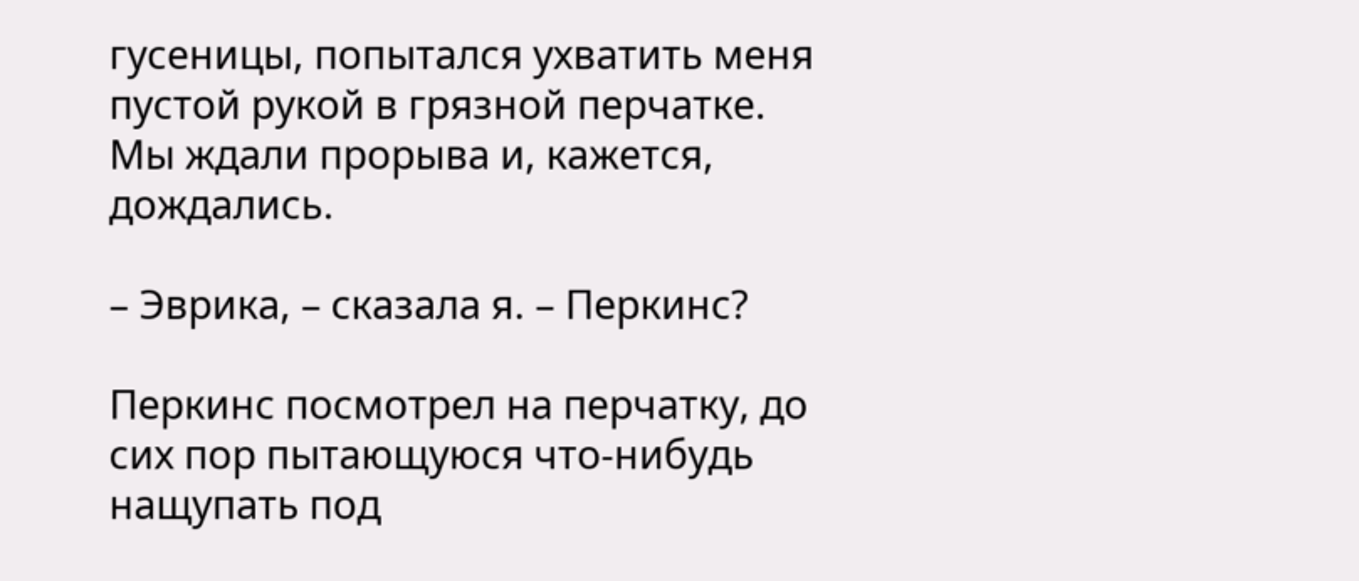гусеницы, попытался ухватить меня пустой рукой в грязной перчатке. Мы ждали прорыва и, кажется, дождались.

– Эврика, – сказала я. – Перкинс?

Перкинс посмотрел на перчатку, до сих пор пытающуюся что-нибудь нащупать под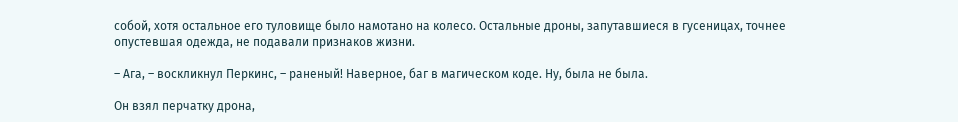собой, хотя остальное его туловище было намотано на колесо. Остальные дроны, запутавшиеся в гусеницах, точнее опустевшая одежда, не подавали признаков жизни.

– Ага, – воскликнул Перкинс, – раненый! Наверное, баг в магическом коде. Ну, была не была.

Он взял перчатку дрона,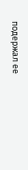подержал ее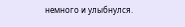немного и улыбнулся.